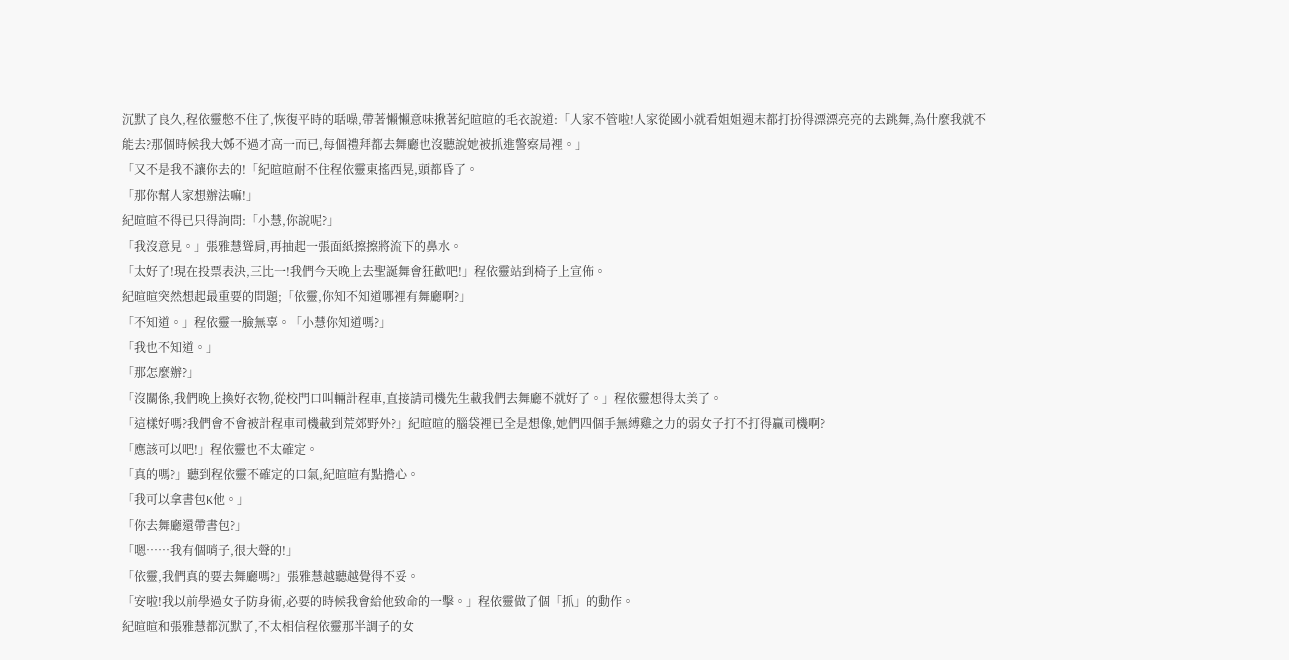沉默了良久,程依靈憋不住了,恢復平時的聒噪,帶著懶懶意味揪著紀暄暄的毛衣說道:「人家不管啦!人家從國小就看姐姐週末都打扮得漂漂亮亮的去跳舞,為什麼我就不能去?那個時候我大姊不過才高一而已,每個禮拜都去舞廳也沒聽說她被抓進警察局裡。」
「又不是我不讓你去的!「紀暄暄耐不住程依靈東搖西晃,頭都昏了。
「那你幫人家想辦法嘛!」
紀暄暄不得已只得詢問:「小慧,你說呢?」
「我沒意見。」張雅慧聳肩,再抽起一張面紙擦擦將流下的鼻水。
「太好了!現在投票表決,三比一!我們今天晚上去聖誕舞會狂歡吧!」程依靈站到椅子上宣佈。
紀暄暄突然想起最重要的問題;「依靈,你知不知道哪裡有舞廳啊?」
「不知道。」程依靈一臉無辜。「小慧你知道嗎?」
「我也不知道。」
「那怎麼辦?」
「沒關係,我們晚上換好衣物,從校門口叫輛計程車,直接請司機先生載我們去舞廳不就好了。」程依靈想得太美了。
「這樣好嗎?我們會不會被計程車司機載到荒郊野外?」紀暄暄的腦袋裡已全是想像,她們四個手無縛雞之力的弱女子打不打得贏司機啊?
「應該可以吧!」程依靈也不太確定。
「真的嗎?」聽到程依靈不確定的口氣,紀暄暄有點擔心。
「我可以拿書包K他。」
「你去舞廳還帶書包?」
「嗯……我有個哨子,很大聲的!」
「依靈,我們真的要去舞廳嗎?」張雅慧越聽越覺得不妥。
「安啦!我以前學過女子防身術,必要的時候我會給他致命的一擊。」程依靈做了個「抓」的動作。
紀暄暄和張雅慧都沉默了,不太相信程依靈那半調子的女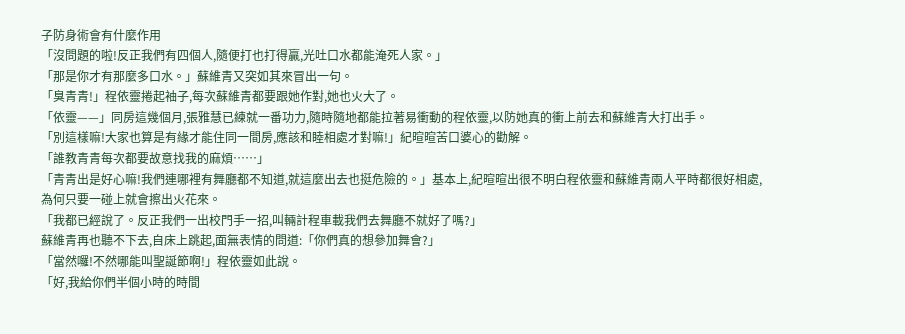子防身術會有什麼作用
「沒問題的啦!反正我們有四個人,隨便打也打得贏,光吐口水都能淹死人家。」
「那是你才有那麼多口水。」蘇維青又突如其來冒出一句。
「臭青青!」程依靈捲起袖子,每次蘇維青都要跟她作對,她也火大了。
「依靈——」同房這幾個月,張雅慧已練就一番功力,隨時隨地都能拉著易衝動的程依靈,以防她真的衝上前去和蘇維青大打出手。
「別這樣嘛!大家也算是有緣才能住同一間房,應該和睦相處才對嘛!」紀暄暄苦口婆心的勸解。
「誰教青青每次都要故意找我的麻煩……」
「青青出是好心嘛!我們連哪裡有舞廳都不知道,就這麼出去也挺危險的。」基本上,紀暄暄出很不明白程依靈和蘇維青兩人平時都很好相處,為何只要一碰上就會擦出火花來。
「我都已經說了。反正我們一出校門手一招,叫輛計程車載我們去舞廳不就好了嗎?」
蘇維青再也聽不下去,自床上跳起,面無表情的問道:「你們真的想參加舞會?」
「當然囉!不然哪能叫聖誕節啊!」程依靈如此說。
「好,我給你們半個小時的時間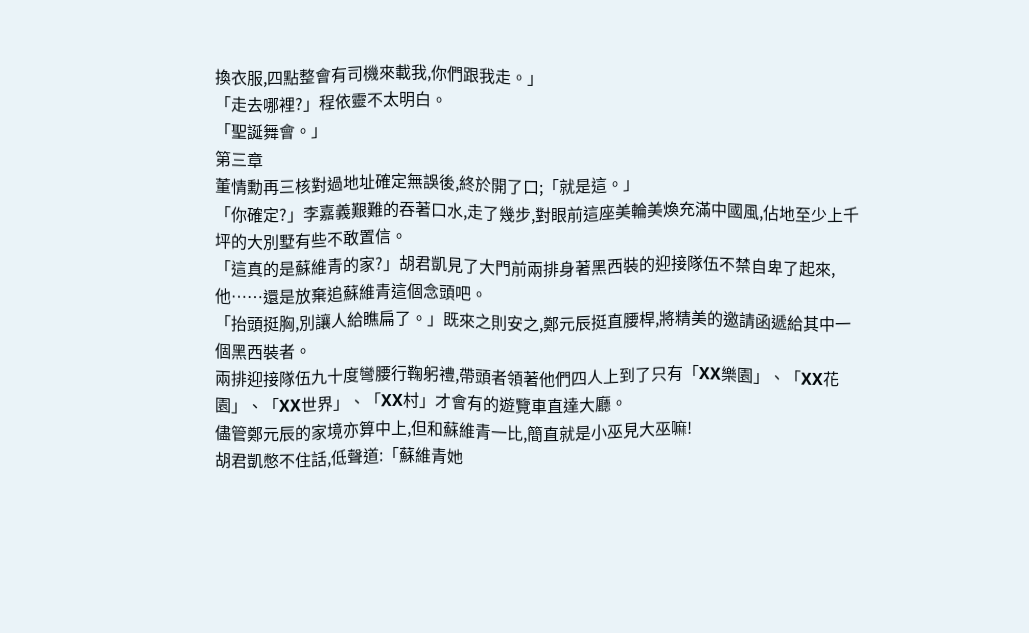換衣服,四點整會有司機來載我,你們跟我走。」
「走去哪裡?」程依靈不太明白。
「聖誕舞會。」
第三章
董情勳再三核對過地址確定無誤後,終於開了口;「就是這。」
「你確定?」李嘉義艱難的吞著口水,走了幾步,對眼前這座美輪美煥充滿中國風,佔地至少上千坪的大別墅有些不敢置信。
「這真的是蘇維青的家?」胡君凱見了大門前兩排身著黑西裝的迎接隊伍不禁自卑了起來,他……還是放棄追蘇維青這個念頭吧。
「抬頭挺胸,別讓人給瞧扁了。」既來之則安之,鄭元辰挺直腰桿,將精美的邀請函遞給其中一個黑西裝者。
兩排迎接隊伍九十度彎腰行鞠躬禮,帶頭者領著他們四人上到了只有「XX樂園」、「XX花園」、「XX世界」、「XX村」才會有的遊覽車直達大廳。
儘管鄭元辰的家境亦算中上,但和蘇維青一比,簡直就是小巫見大巫嘛!
胡君凱憋不住話,低聲道:「蘇維青她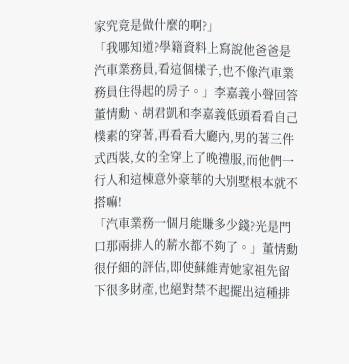家究竟是做什麼的啊?」
「我哪知道?學籍資料上寫說他爸爸是汽車業務員,看這個樣子,也不像汽車業務員住得起的房子。」李嘉義小聲回答
董情勳、胡君凱和李嘉義低頭看看自己樸素的穿著,再看看大廳內,男的著三件式西裝,女的全穿上了晚禮服,而他們一行人和這棟意外豪華的大別墅根本就不搭嘛!
「汽車業務一個月能賺多少錢?光是門口那兩排人的薪水都不夠了。」董情勳很仔細的評估,即使蘇維青她家祖先留下很多財產,也絕對禁不起擺出這種排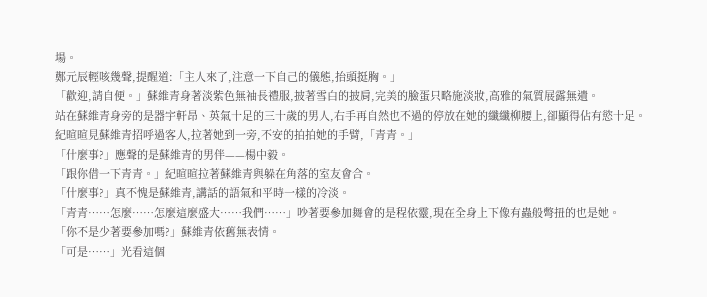場。
鄭元辰輕咳幾聲,提醒道:「主人來了,注意一下自己的儀態,抬頭挺胸。」
「歡迎,請自便。」蘇維青身著淡紫色無袖長禮服,披著雪白的披肩,完美的臉蛋只略施淡妝,高雅的氣質展露無遺。
站在蘇維青身旁的是器宇軒昂、英氣十足的三十歲的男人,右手再自然也不過的停放在她的纖纖柳腰上,卻顯得佔有慾十足。
紀暄暄見蘇維青招呼過客人,拉著她到一旁,不安的拍拍她的手臂,「青青。」
「什麼事?」應聲的是蘇維青的男伴——楊中毅。
「跟你借一下青青。」紀暄暄拉著蘇維青與躲在角落的室友會合。
「什麼事?」真不愧是蘇維青,講話的語氣和平時一樣的冷淡。
「青青……怎麼……怎麼這麼盛大……我們……」吵著要參加舞會的是程依靈,現在全身上下像有蟲般彆扭的也是她。
「你不是少著要參加嗎?」蘇維青依舊無表情。
「可是……」光看這個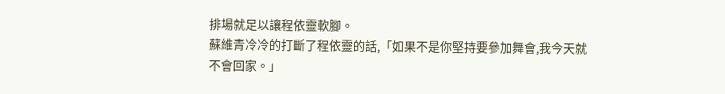排場就足以讓程依靈軟腳。
蘇維青冷冷的打斷了程依靈的話,「如果不是你堅持要參加舞會,我今天就不會回家。」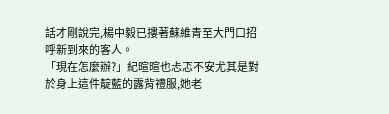話才剛說完,楊中毅已摟著蘇維青至大門口招呼新到來的客人。
「現在怎麼辦?」紀暄暄也忐忑不安尤其是對於身上這件靛藍的露背禮服,她老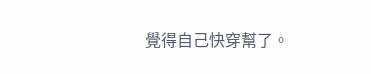覺得自己快穿幫了。